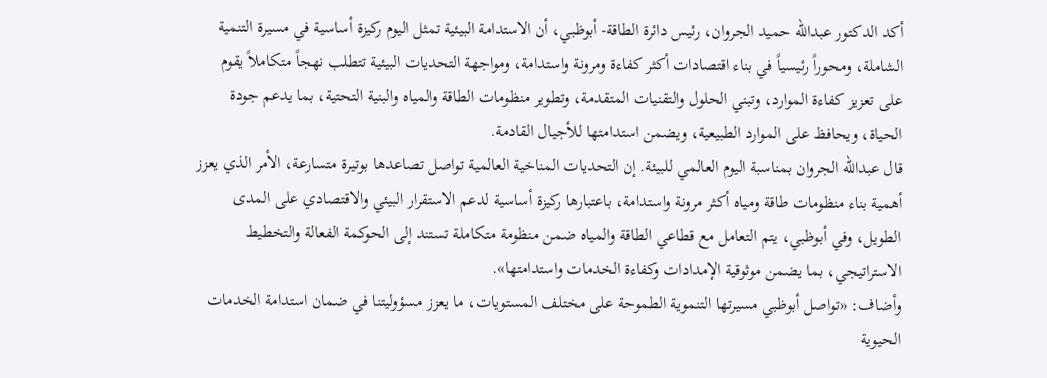أكد الدكتور عبدالله حميد الجروان، رئيس دائرة الطاقة- أبوظبي، أن الاستدامة البيئية تمثل اليوم ركيزة أساسية في مسيرة التنمية الشاملة، ومحوراً رئيسياً في بناء اقتصادات أكثر كفاءة ومرونة واستدامة، ومواجهة التحديات البيئية تتطلب نهجاً متكاملاً يقوم على تعزيز كفاءة الموارد، وتبني الحلول والتقنيات المتقدمة، وتطوير منظومات الطاقة والمياه والبنية التحتية، بما يدعم جودة الحياة، ويحافظ على الموارد الطبيعية، ويضمن استدامتها للأجيال القادمة.
قال عبدالله الجروان بمناسبة اليوم العالمي للبيئة. إن التحديات المناخية العالمية تواصل تصاعدها بوتيرة متسارعة، الأمر الذي يعزز أهمية بناء منظومات طاقة ومياه أكثر مرونة واستدامة، باعتبارها ركيزة أساسية لدعم الاستقرار البيئي والاقتصادي على المدى الطويل، وفي أبوظبي، يتم التعامل مع قطاعي الطاقة والمياه ضمن منظومة متكاملة تستند إلى الحوكمة الفعالة والتخطيط الاستراتيجي، بما يضمن موثوقية الإمدادات وكفاءة الخدمات واستدامتها».
وأضاف: «تواصل أبوظبي مسيرتها التنموية الطموحة على مختلف المستويات، ما يعزز مسؤوليتنا في ضمان استدامة الخدمات الحيوية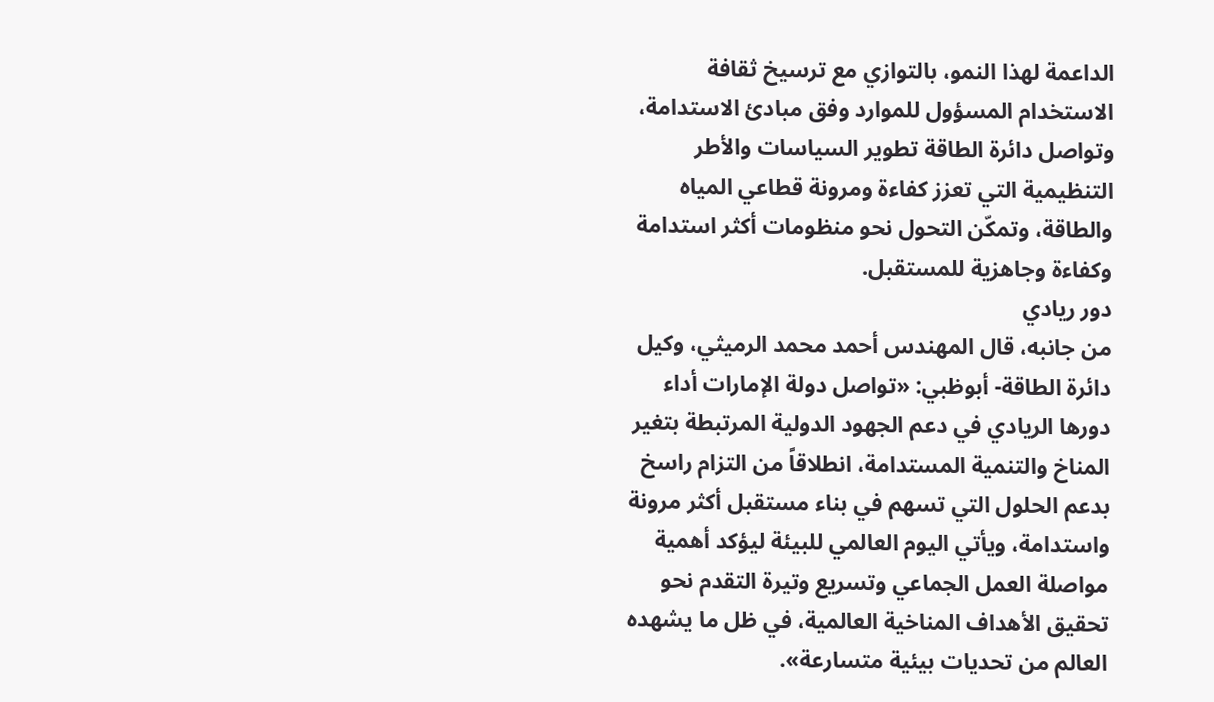الداعمة لهذا النمو، بالتوازي مع ترسيخ ثقافة الاستخدام المسؤول للموارد وفق مبادئ الاستدامة، وتواصل دائرة الطاقة تطوير السياسات والأطر التنظيمية التي تعزز كفاءة ومرونة قطاعي المياه والطاقة، وتمكّن التحول نحو منظومات أكثر استدامة وكفاءة وجاهزية للمستقبل.
دور ريادي
من جانبه، قال المهندس أحمد محمد الرميثي، وكيل دائرة الطاقة- أبوظبي: «تواصل دولة الإمارات أداء دورها الريادي في دعم الجهود الدولية المرتبطة بتغير المناخ والتنمية المستدامة، انطلاقاً من التزام راسخ بدعم الحلول التي تسهم في بناء مستقبل أكثر مرونة واستدامة، ويأتي اليوم العالمي للبيئة ليؤكد أهمية مواصلة العمل الجماعي وتسريع وتيرة التقدم نحو تحقيق الأهداف المناخية العالمية، في ظل ما يشهده العالم من تحديات بيئية متسارعة».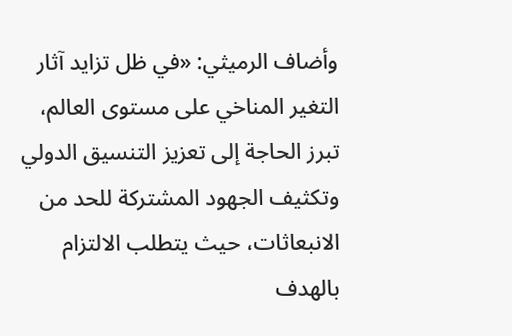وأضاف الرميثي: «في ظل تزايد آثار التغير المناخي على مستوى العالم، تبرز الحاجة إلى تعزيز التنسيق الدولي وتكثيف الجهود المشتركة للحد من الانبعاثات، حيث يتطلب الالتزام بالهدف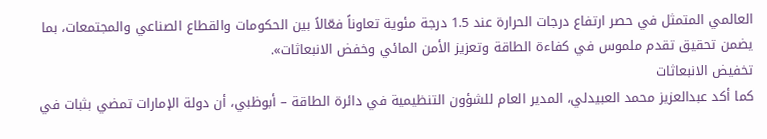العالمي المتمثل في حصر ارتفاع درجات الحرارة عند 1.5 درجة مئوية تعاوناً فعّالاً بين الحكومات والقطاع الصناعي والمجتمعات، بما يضمن تحقيق تقدم ملموس في كفاءة الطاقة وتعزيز الأمن المائي وخفض الانبعاثات».
تخفيض الانبعاثات
كما أكد عبدالعزيز محمد العبيدلي، المدير العام للشؤون التنظيمية في دائرة الطاقة – أبوظبي، أن دولة الإمارات تمضي بثبات في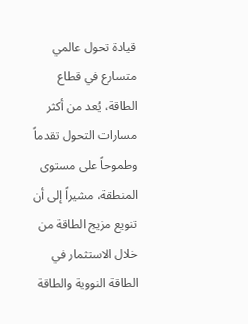قيادة تحول عالمي متسارع في قطاع الطاقة، يُعد من أكثر مسارات التحول تقدماً وطموحاً على مستوى المنطقة، مشيراً إلى أن تنويع مزيج الطاقة من خلال الاستثمار في الطاقة النووية والطاقة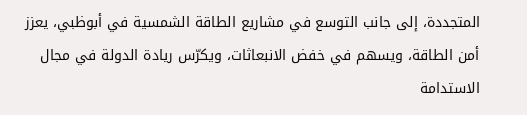المتجددة، إلى جانب التوسع في مشاريع الطاقة الشمسية في أبوظبي، يعزز أمن الطاقة، ويسهم في خفض الانبعاثات، ويكرّس ريادة الدولة في مجال الاستدامة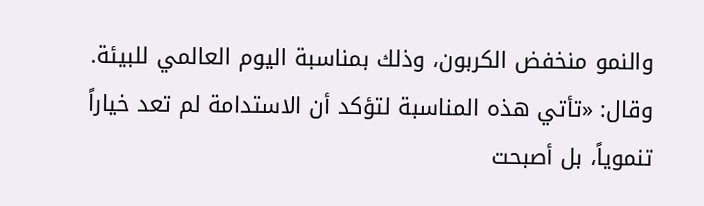والنمو منخفض الكربون، وذلك بمناسبة اليوم العالمي للبيئة.
وقال: «تأتي هذه المناسبة لتؤكد أن الاستدامة لم تعد خياراً تنموياً، بل أصبحت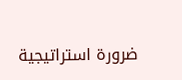ضرورة استراتيجية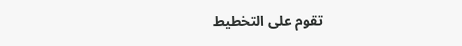تقوم على التخطيط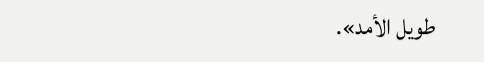طويل الأمد».